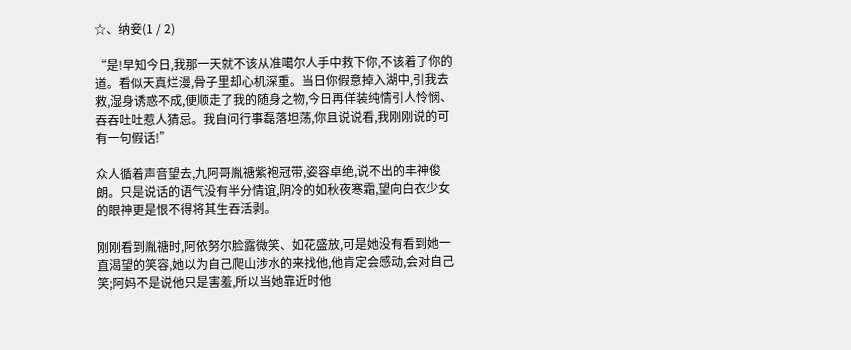☆、纳妾(1 / 2)

“是!早知今日,我那一天就不该从准噶尔人手中救下你,不该着了你的道。看似天真烂漫,骨子里却心机深重。当日你假意掉入湖中,引我去救,湿身诱惑不成,便顺走了我的随身之物,今日再佯装纯情引人怜悯、吞吞吐吐惹人猜忌。我自问行事磊落坦荡,你且说说看,我刚刚说的可有一句假话!”

众人循着声音望去,九阿哥胤禟紫袍冠带,姿容卓绝,说不出的丰神俊朗。只是说话的语气没有半分情谊,阴冷的如秋夜寒霜,望向白衣少女的眼神更是恨不得将其生吞活剥。

刚刚看到胤禟时,阿依努尔脸露微笑、如花盛放,可是她没有看到她一直渴望的笑容,她以为自己爬山涉水的来找他,他肯定会感动,会对自己笑;阿妈不是说他只是害羞,所以当她靠近时他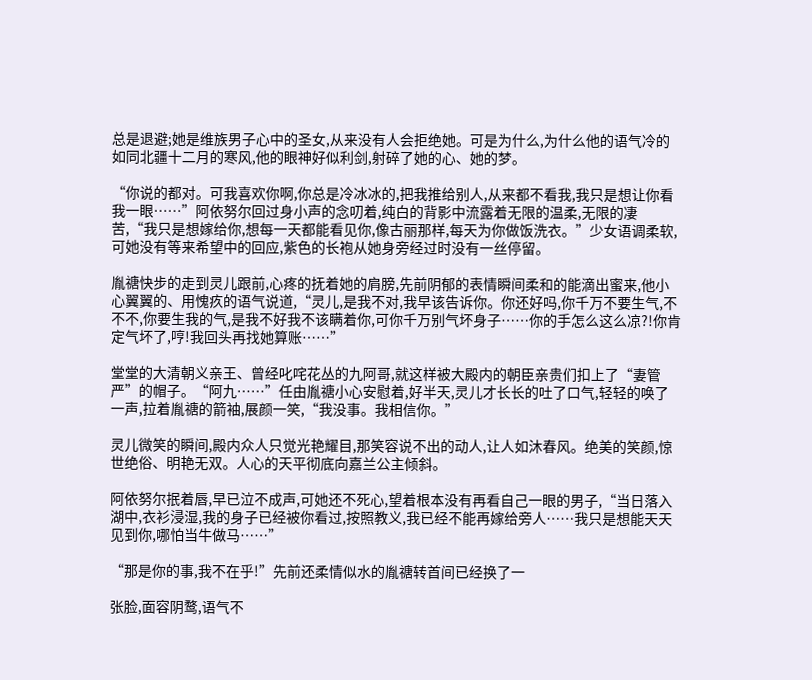总是退避;她是维族男子心中的圣女,从来没有人会拒绝她。可是为什么,为什么他的语气冷的如同北疆十二月的寒风,他的眼神好似利剑,射碎了她的心、她的梦。

“你说的都对。可我喜欢你啊,你总是冷冰冰的,把我推给别人,从来都不看我,我只是想让你看我一眼……”阿依努尔回过身小声的念叨着,纯白的背影中流露着无限的温柔,无限的凄苦,“我只是想嫁给你,想每一天都能看见你,像古丽那样,每天为你做饭洗衣。”少女语调柔软,可她没有等来希望中的回应,紫色的长袍从她身旁经过时没有一丝停留。

胤禟快步的走到灵儿跟前,心疼的抚着她的肩膀,先前阴郁的表情瞬间柔和的能滴出蜜来,他小心翼翼的、用愧疚的语气说道,“灵儿,是我不对,我早该告诉你。你还好吗,你千万不要生气,不不不,你要生我的气,是我不好我不该瞒着你,可你千万别气坏身子……你的手怎么这么凉?!你肯定气坏了,哼!我回头再找她算账……”

堂堂的大清朝义亲王、曾经叱咤花丛的九阿哥,就这样被大殿内的朝臣亲贵们扣上了“妻管严”的帽子。“阿九……”任由胤禟小心安慰着,好半天,灵儿才长长的吐了口气,轻轻的唤了一声,拉着胤禟的箭袖,展颜一笑,“我没事。我相信你。”

灵儿微笑的瞬间,殿内众人只觉光艳耀目,那笑容说不出的动人,让人如沐春风。绝美的笑颜,惊世绝俗、明艳无双。人心的天平彻底向嘉兰公主倾斜。

阿依努尔抿着唇,早已泣不成声,可她还不死心,望着根本没有再看自己一眼的男子,“当日落入湖中,衣衫浸湿,我的身子已经被你看过,按照教义,我已经不能再嫁给旁人……我只是想能天天见到你,哪怕当牛做马……”

“那是你的事,我不在乎!”先前还柔情似水的胤禟转首间已经换了一

张脸,面容阴鹜,语气不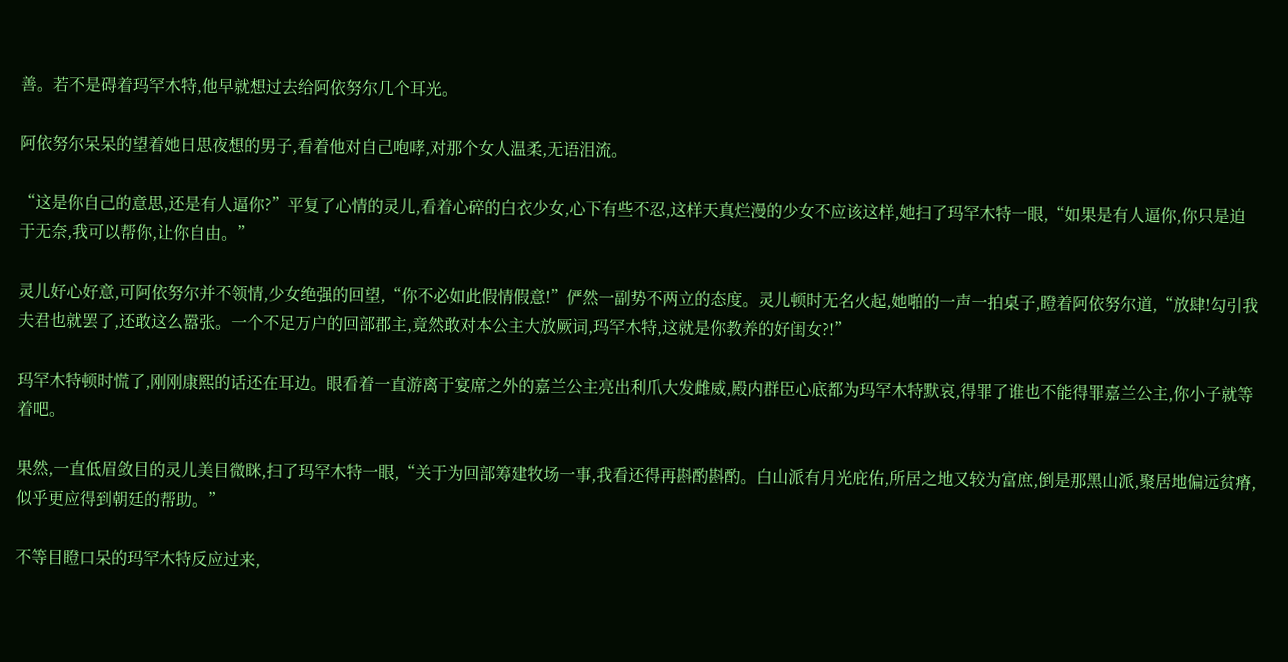善。若不是碍着玛罕木特,他早就想过去给阿依努尔几个耳光。

阿依努尔呆呆的望着她日思夜想的男子,看着他对自己咆哮,对那个女人温柔,无语泪流。

“这是你自己的意思,还是有人逼你?”平复了心情的灵儿,看着心碎的白衣少女,心下有些不忍,这样天真烂漫的少女不应该这样,她扫了玛罕木特一眼,“如果是有人逼你,你只是迫于无奈,我可以帮你,让你自由。”

灵儿好心好意,可阿依努尔并不领情,少女绝强的回望,“你不必如此假情假意!”俨然一副势不两立的态度。灵儿顿时无名火起,她啪的一声一拍桌子,瞪着阿依努尔道,“放肆!勾引我夫君也就罢了,还敢这么嚣张。一个不足万户的回部郡主,竟然敢对本公主大放厥词,玛罕木特,这就是你教养的好闺女?!”

玛罕木特顿时慌了,刚刚康熙的话还在耳边。眼看着一直游离于宴席之外的嘉兰公主亮出利爪大发雌威,殿内群臣心底都为玛罕木特默哀,得罪了谁也不能得罪嘉兰公主,你小子就等着吧。

果然,一直低眉敛目的灵儿美目微眯,扫了玛罕木特一眼,“关于为回部筹建牧场一事,我看还得再斟酌斟酌。白山派有月光庇佑,所居之地又较为富庶,倒是那黑山派,聚居地偏远贫瘠,似乎更应得到朝廷的帮助。”

不等目瞪口呆的玛罕木特反应过来,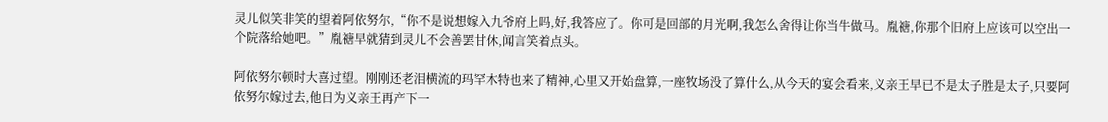灵儿似笑非笑的望着阿依努尔,“你不是说想嫁入九爷府上吗,好,我答应了。你可是回部的月光啊,我怎么舍得让你当牛做马。胤禟,你那个旧府上应该可以空出一个院落给她吧。”胤禟早就猜到灵儿不会善罢甘休,闻言笑着点头。

阿依努尔顿时大喜过望。刚刚还老泪横流的玛罕木特也来了精神,心里又开始盘算,一座牧场没了算什么,从今天的宴会看来,义亲王早已不是太子胜是太子,只要阿依努尔嫁过去,他日为义亲王再产下一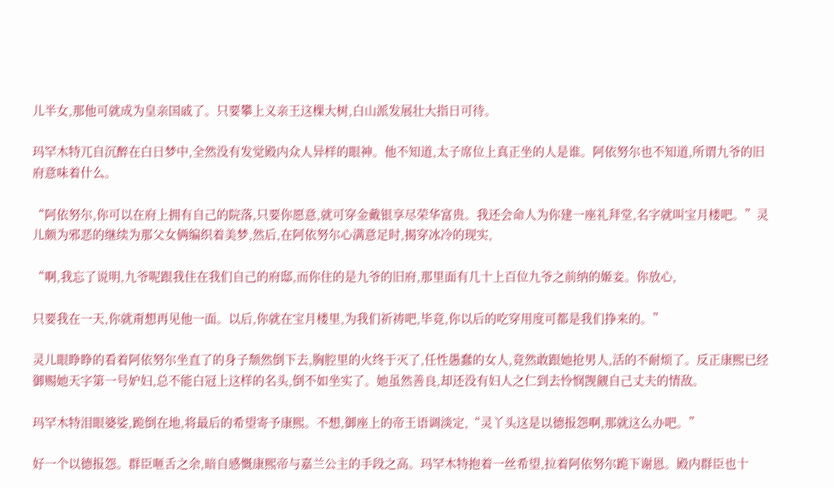儿半女,那他可就成为皇亲国戚了。只要攀上义亲王这棵大树,白山派发展壮大指日可待。

玛罕木特兀自沉醉在白日梦中,全然没有发觉殿内众人异样的眼神。他不知道,太子席位上真正坐的人是谁。阿依努尔也不知道,所谓九爷的旧府意味着什么。

“阿依努尔,你可以在府上拥有自己的院落,只要你愿意,就可穿金戴银享尽荣华富贵。我还会命人为你建一座礼拜堂,名字就叫宝月楼吧。”灵儿颇为邪恶的继续为那父女俩编织着美梦,然后,在阿依努尔心满意足时,揭穿冰冷的现实,

“啊,我忘了说明,九爷呢跟我住在我们自己的府邸,而你住的是九爷的旧府,那里面有几十上百位九爷之前纳的姬妾。你放心,

只要我在一天,你就甭想再见他一面。以后,你就在宝月楼里,为我们祈祷吧,毕竟,你以后的吃穿用度可都是我们挣来的。”

灵儿眼睁睁的看着阿依努尔坐直了的身子颓然倒下去,胸腔里的火终于灭了,任性愚蠢的女人,竟然敢跟她抢男人,活的不耐烦了。反正康熙已经御赐她天字第一号妒妇,总不能白冠上这样的名头,倒不如坐实了。她虽然善良,却还没有妇人之仁到去怜悯觊觎自己丈夫的情敌。

玛罕木特泪眼婆娑,跪倒在地,将最后的希望寄予康熙。不想,御座上的帝王语调淡定,“灵丫头这是以德报怨啊,那就这么办吧。”

好一个以德报怨。群臣咂舌之余,暗自感慨康熙帝与嘉兰公主的手段之高。玛罕木特抱着一丝希望,拉着阿依努尔跪下谢恩。殿内群臣也十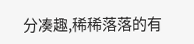分凑趣,稀稀落落的有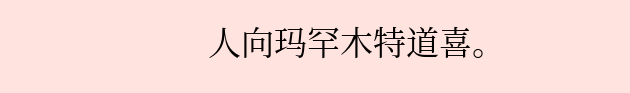人向玛罕木特道喜。